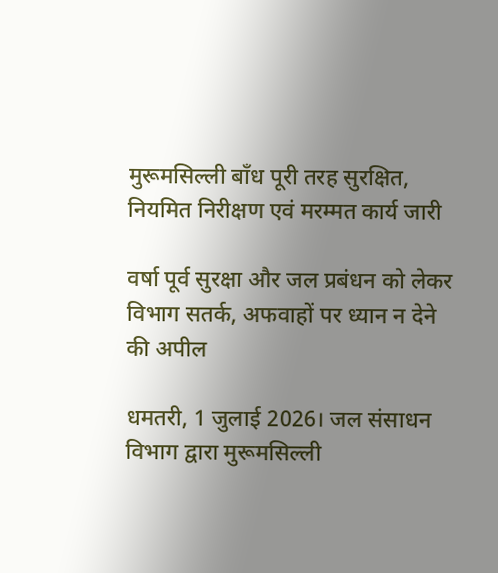मुरूमसिल्ली बाँध पूरी तरह सुरक्षित, नियमित निरीक्षण एवं मरम्मत कार्य जारी

वर्षा पूर्व सुरक्षा और जल प्रबंधन को लेकर विभाग सतर्क, अफवाहों पर ध्यान न देने की अपील

धमतरी, 1 जुलाई 2026। जल संसाधन विभाग द्वारा मुरूमसिल्ली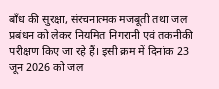बाँध की सुरक्षा, संरचनात्मक मजबूती तथा जल प्रबंधन को लेकर नियमित निगरानी एवं तकनीकी परीक्षण किए जा रहे हैं। इसी क्रम में दिनांक 23 जून 2026 को जल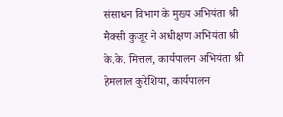संसाधन विभाग के मुख्य अभियंता श्री मैक्सी कुजूर ने अधीक्षण अभियंता श्री के.के. मित्तल, कार्यपालन अभियंता श्री हेमलाल कुरेशिया, कार्यपालन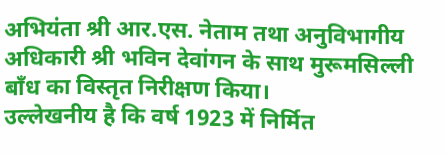अभियंता श्री आर.एस. नेताम तथा अनुविभागीय अधिकारी श्री भविन देवांगन के साथ मुरूमसिल्ली बाँध का विस्तृत निरीक्षण किया।
उल्लेखनीय है कि वर्ष 1923 में निर्मित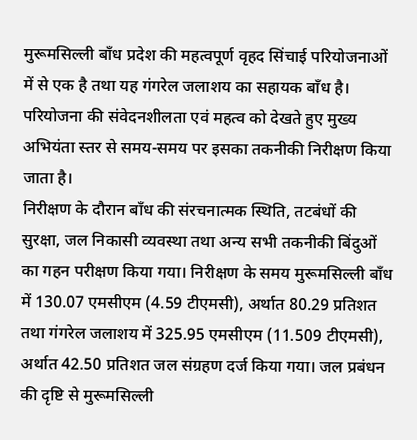मुरूमसिल्ली बाँध प्रदेश की महत्वपूर्ण वृहद सिंचाई परियोजनाओं में से एक है तथा यह गंगरेल जलाशय का सहायक बाँध है। परियोजना की संवेदनशीलता एवं महत्व को देखते हुए मुख्य अभियंता स्तर से समय-समय पर इसका तकनीकी निरीक्षण किया जाता है।
निरीक्षण के दौरान बाँध की संरचनात्मक स्थिति, तटबंधों की सुरक्षा, जल निकासी व्यवस्था तथा अन्य सभी तकनीकी बिंदुओं का गहन परीक्षण किया गया। निरीक्षण के समय मुरूमसिल्ली बाँध में 130.07 एमसीएम (4.59 टीएमसी), अर्थात 80.29 प्रतिशत तथा गंगरेल जलाशय में 325.95 एमसीएम (11.509 टीएमसी), अर्थात 42.50 प्रतिशत जल संग्रहण दर्ज किया गया। जल प्रबंधन की दृष्टि से मुरूमसिल्ली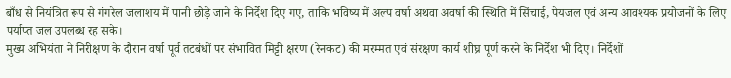बाँध से नियंत्रित रूप से गंगरेल जलाशय में पानी छोड़े जाने के निर्देश दिए गए, ताकि भविष्य में अल्प वर्षा अथवा अवर्षा की स्थिति में सिंचाई, पेयजल एवं अन्य आवश्यक प्रयोजनों के लिए पर्याप्त जल उपलब्ध रह सके।
मुख्य अभियंता ने निरीक्षण के दौरान वर्षा पूर्व तटबंधों पर संभावित मिट्टी क्षरण (रेनकट) की मरम्मत एवं संरक्षण कार्य शीघ्र पूर्ण करने के निर्देश भी दिए। निर्देशों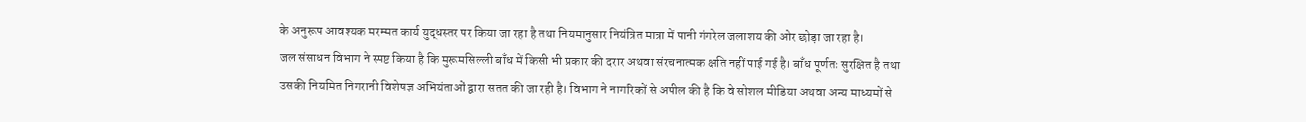के अनुरूप आवश्यक मरम्मत कार्य युद्धस्तर पर किया जा रहा है तथा नियमानुसार नियंत्रित मात्रा में पानी गंगरेल जलाशय की ओर छोड़ा जा रहा है।
जल संसाधन विभाग ने स्पष्ट किया है कि मुरूमसिल्ली बाँध में किसी भी प्रकार की दरार अथवा संरचनात्मक क्षति नहीं पाई गई है। बाँध पूर्णतः सुरक्षित है तथा उसकी नियमित निगरानी विशेषज्ञ अभियंताओं द्वारा सतत की जा रही है। विभाग ने नागरिकों से अपील की है कि वे सोशल मीडिया अथवा अन्य माध्यमों से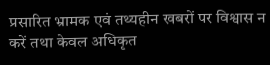प्रसारित भ्रामक एवं तथ्यहीन खबरों पर विश्वास न करें तथा केवल अधिकृत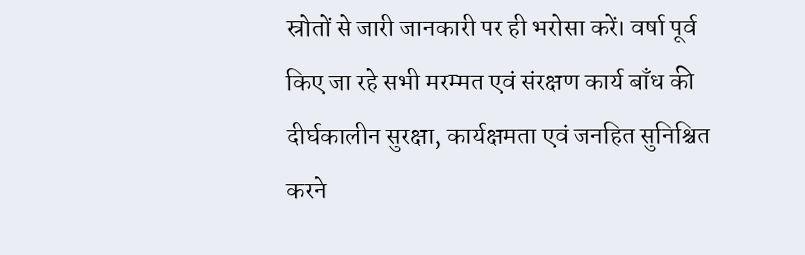स्रोतों से जारी जानकारी पर ही भरोसा करें। वर्षा पूर्व किए जा रहे सभी मरम्मत एवं संरक्षण कार्य बाँध की दीर्घकालीन सुरक्षा, कार्यक्षमता एवं जनहित सुनिश्चित करने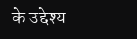के उद्देश्य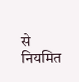से नियमित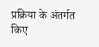प्रक्रिया के अंतर्गत किए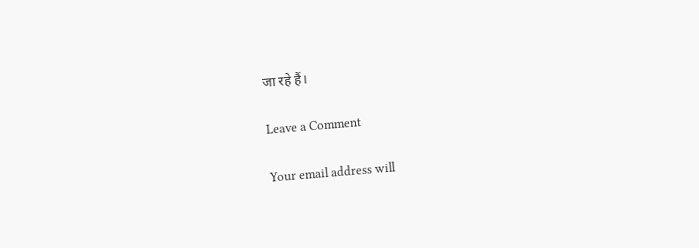जा रहे हैं।

Leave a Comment

Your email address will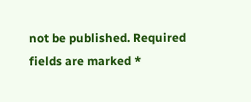not be published. Required fields are marked *